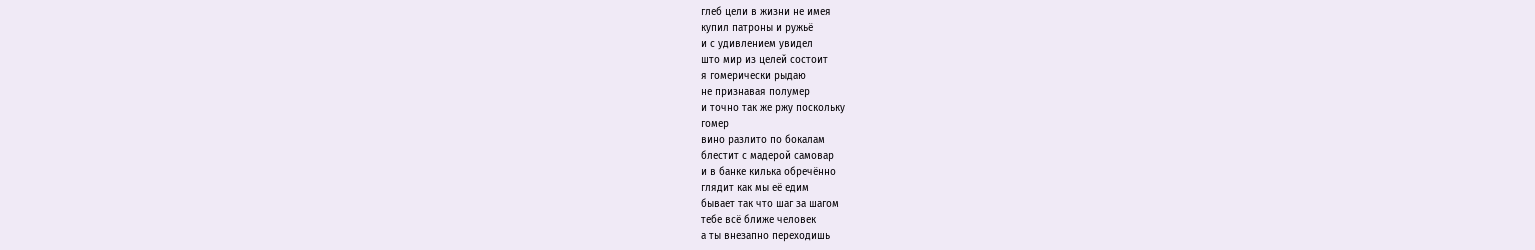глеб цели в жизни не имея
купил патроны и ружьё
и с удивлением увидел
што мир из целей состоит
я гомерически рыдаю
не признавая полумер
и точно так же ржу поскольку
гомер
вино разлито по бокалам
блестит с мадерой самовар
и в банке килька обречённо
глядит как мы её едим
бывает так что шаг за шагом
тебе всё ближе человек
а ты внезапно переходишь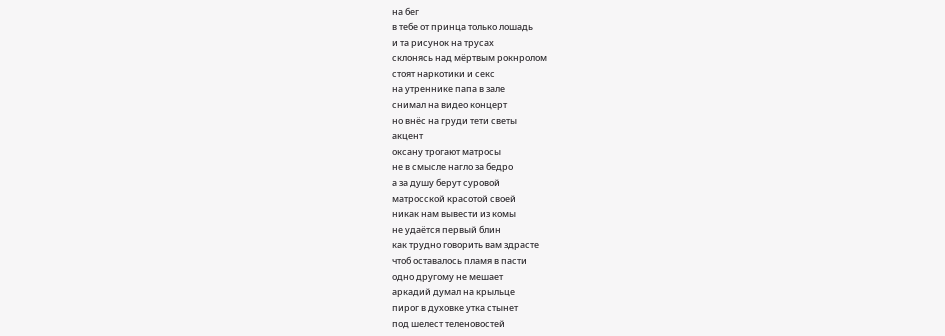на бег
в тебе от принца только лошадь
и та рисунок на трусах
склонясь над мёртвым рокнролом
стоят наркотики и секс
на утреннике папа в зале
снимал на видео концерт
но внёс на груди тети светы
акцент
оксану трогают матросы
не в смысле нагло за бедро
а за душу берут суровой
матросской красотой своей
никак нам вывести из комы
не удаётся первый блин
как трудно говорить вам здрасте
чтоб оставалось пламя в пасти
одно другому не мешает
аркадий думал на крыльце
пирог в духовке утка стынет
под шелест теленовостей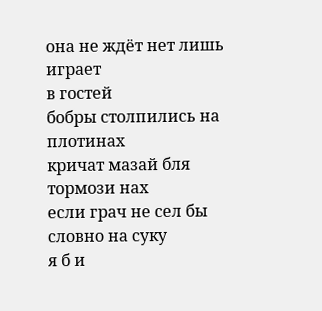она не ждёт нет лишь играет
в гостей
бобры столпились на плотинах
кричат мазай бля тормози нах
если грач не сел бы
словно на суку
я б и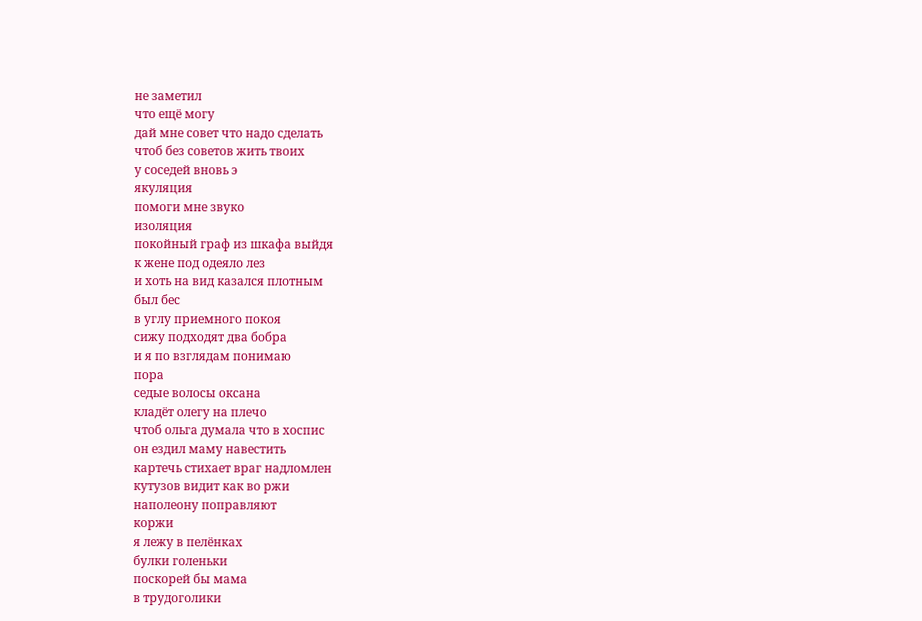не заметил
что ещё могу
дай мне совет что надо сделать
чтоб без советов жить твоих
у соседей вновь э
якуляция
помоги мне звуко
изоляция
покойный граф из шкафа выйдя
к жене под одеяло лез
и хоть на вид казался плотным
был бес
в углу приемного покоя
сижу подходят два бобра
и я по взглядам понимаю
пора
седые волосы оксана
кладёт олегу на плечо
чтоб ольга думала что в хоспис
он ездил маму навестить
картечь стихает враг надломлен
кутузов видит как во ржи
наполеону поправляют
коржи
я лежу в пелёнках
булки голеньки
поскорей бы мама
в трудоголики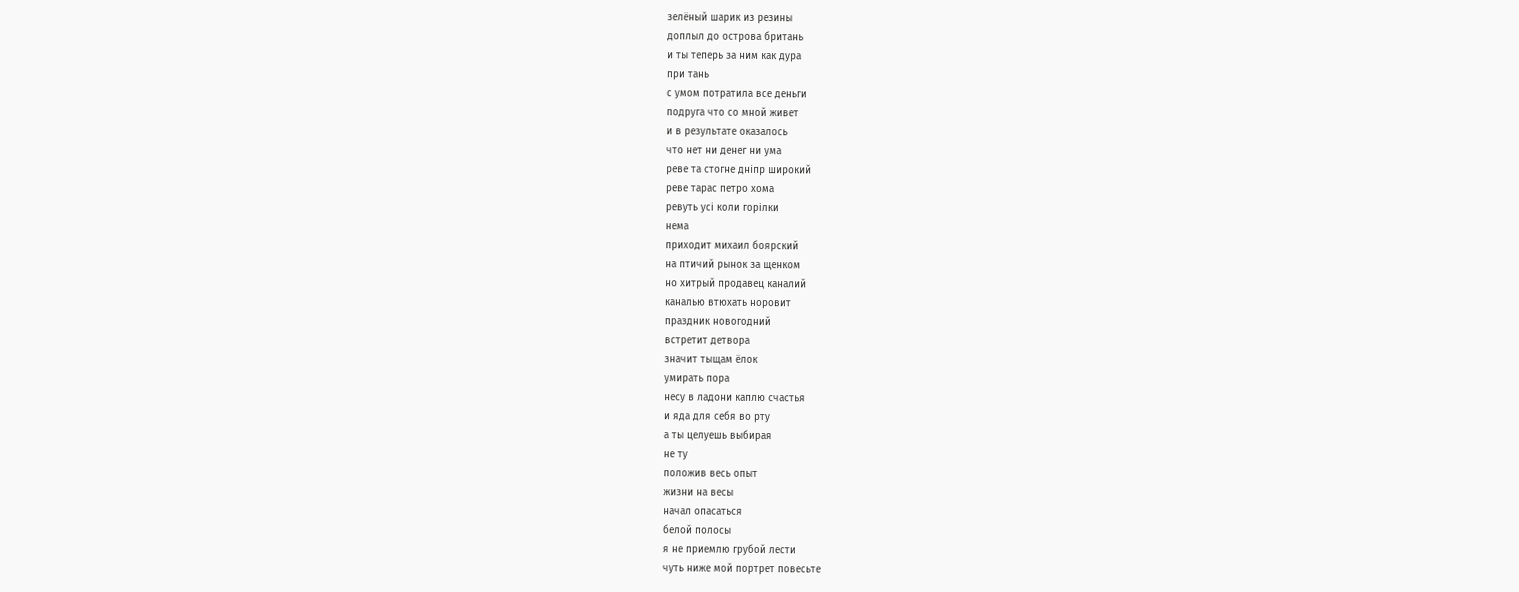зелёный шарик из резины
доплыл до острова британь
и ты теперь за ним как дура
при тань
с умом потратила все деньги
подруга что со мной живет
и в результате оказалось
что нет ни денег ни ума
реве та стогне днiпр широкий
реве тарас петро хома
ревуть усi коли горiлки
нема
приходит михаил боярский
на птичий рынок за щенком
но хитрый продавец каналий
каналью втюхать норовит
праздник новогодний
встретит детвора
значит тыщам ёлок
умирать пора
несу в ладони каплю счастья
и яда для себя во рту
а ты целуешь выбирая
не ту
положив весь опыт
жизни на весы
начал опасаться
белой полосы
я не приемлю грубой лести
чуть ниже мой портрет повесьте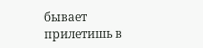бывает прилетишь в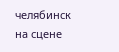челябинск
на сцене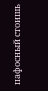пафосный стоишь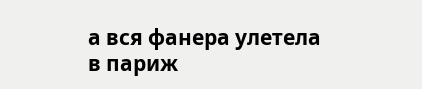а вся фанера улетела
в париж